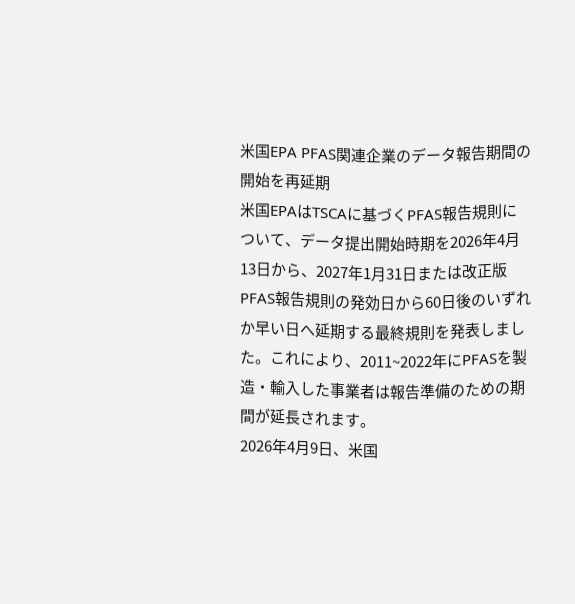米国EPA PFAS関連企業のデータ報告期間の開始を再延期
米国EPAはTSCAに基づくPFAS報告規則について、データ提出開始時期を2026年4月13日から、2027年1月31日または改正版PFAS報告規則の発効日から60日後のいずれか早い日へ延期する最終規則を発表しました。これにより、2011~2022年にPFASを製造・輸入した事業者は報告準備のための期間が延長されます。
2026年4月9日、米国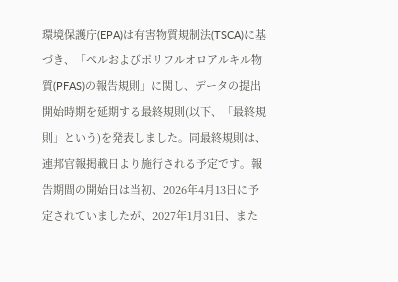環境保護庁(EPA)は有害物質規制法(TSCA)に基づき、「ペルおよびポリフルオロアルキル物質(PFAS)の報告規則」に関し、データの提出開始時期を延期する最終規則(以下、「最終規則」という)を発表しました。同最終規則は、連邦官報掲載日より施行される予定です。報告期間の開始日は当初、2026年4月13日に予定されていましたが、2027年1月31日、また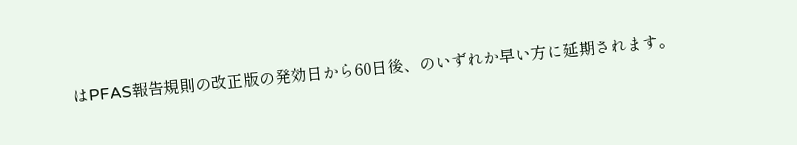はPFAS報告規則の改正版の発効日から60日後、のいずれか早い方に延期されます。